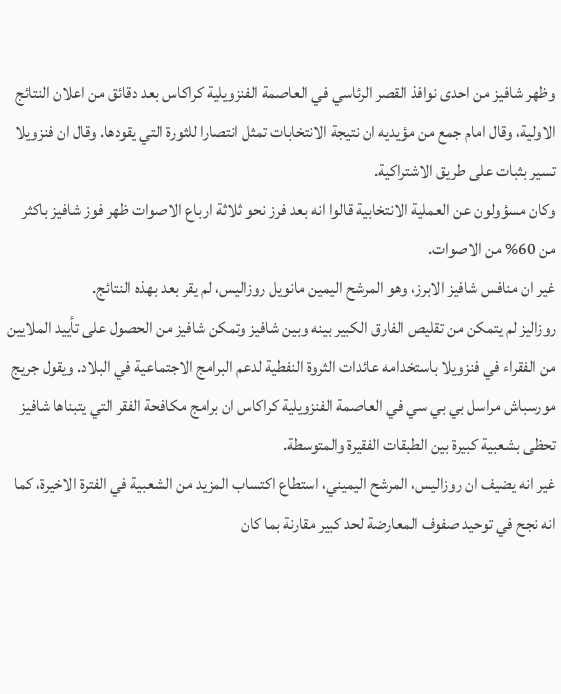وظهر شافيز من احدى نوافذ القصر الرئاسي في العاصمة الفنزويلية كراكاس بعد دقائق من اعلان النتائج الاولية، وقال امام جمع من مؤيديه ان نتيجة الانتخابات تمثل انتصارا للثورة التي يقودها. وقال ان فنزويلا تسير بثبات على طريق الاشتراكية.
وكان مسؤولون عن العملية الانتخابية قالوا انه بعد فرز نحو ثلاثة ارباع الاصوات ظهر فوز شافيز باكثر من 60% من الاصوات.
غير ان منافس شافيز الابرز، وهو المرشح اليمين مانويل روزاليس، لم يقر بعد بهذه النتائج.
روزاليز لم يتمكن من تقليص الفارق الكبير بينه وبين شافيز وتمكن شافيز من الحصول على تأييد الملايين من الفقراء في فنزويلا باستخدامه عائدات الثروة النفطية لدعم البرامج الاجتماعية في البلاد. ويقول جريج مورسباش مراسل بي بي سي في العاصمة الفنزويلية كراكاس ان برامج مكافحة الفقر التي يتبناها شافيز تحظى بشعبية كبيرة بين الطبقات الفقيرة والمتوسطة.
غير انه يضيف ان روزاليس، المرشح اليميني، استطاع اكتساب المزيد من الشعبية في الفترة الاخيرة، كما انه نجح في توحيد صفوف المعارضة لحد كبير مقارنة بما كان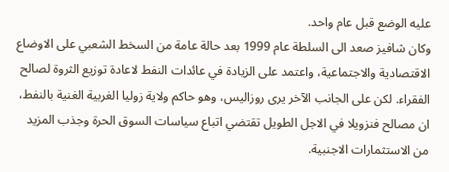عليه الوضع قبل عام واحد.
وكان شافيز صعد الى السلطة عام 1999 بعد حالة عامة من السخط الشعبي على الاوضاع الاقتصادية والاجتماعية، واعتمد على الزيادة في عائدات النفط لاعادة توزيع الثروة لصالح الفقراء. لكن على الجانب الآخر يرى روزاليس، وهو حاكم ولاية زوليا الغربية الغنية بالنفط، ان مصالح فنزويلا في الاجل الطويل تقتضي اتباع سياسات السوق الحرة وجذب المزيد من الاستثمارات الاجنبية.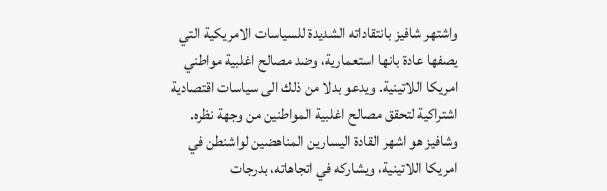واشتهر شافيز بانتقاداته الشديدة للسياسات الامريكية التي يصفها عادة بانها استعمارية، وضد مصالح اغلبية مواطني امريكا اللاتينية. ويدعو بدلا من ذلك الى سياسات اقتصادية اشتراكية لتحقق مصالح اغلبية المواطنين من وجهة نظره.
وشافيز هو اشهر القادة اليسارين المناهضين لواشنطن في امريكا اللاتينية، ويشاركه في اتجاهاته، بدرجات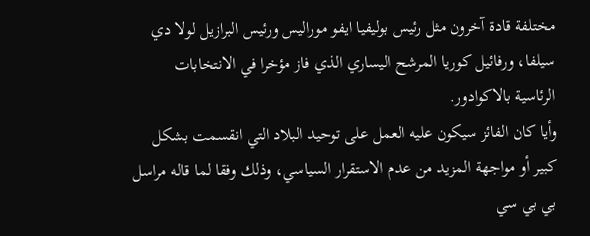مختلفة قادة آخرون مثل رئيس بوليفيا ايفو موراليس ورئيس البرازيل لولا دي سيلفا، ورفائيل كوريا المرشح اليساري الذي فاز مؤخرا في الانتخابات الرئاسية بالاكوادور.
وأيا كان الفائز سيكون عليه العمل على توحيد البلاد التي انقسمت بشكل كبير أو مواجهة المزيد من عدم الاستقرار السياسي، وذلك وفقا لما قاله مراسل بي بي سي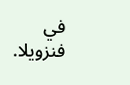في فنزويلا.